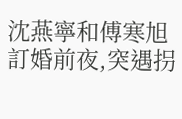沈燕寧和傅寒旭訂婚前夜,突遇拐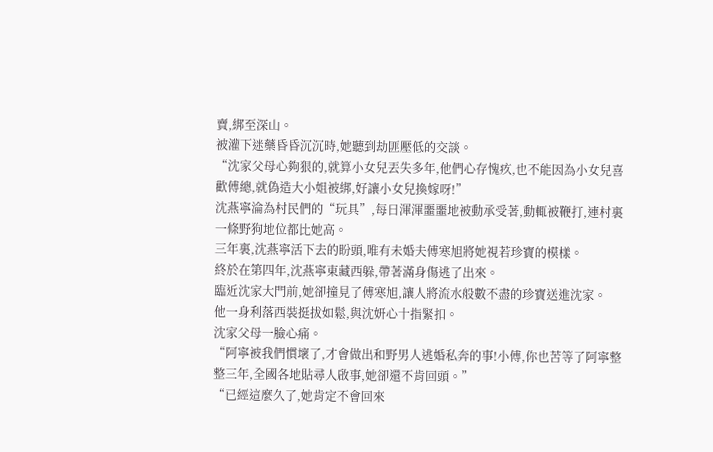賣,綁至深山。
被灌下迷藥昏昏沉沉時,她聽到劫匪壓低的交談。
“沈家父母心夠狠的,就算小女兒丟失多年,他們心存愧疚,也不能因為小女兒喜歡傅總,就偽造大小姐被綁,好讓小女兒換嫁呀!”
沈燕寧淪為村民們的“玩具”,每日渾渾噩噩地被動承受著,動輒被鞭打,連村裏一條野狗地位都比她高。
三年裏,沈燕寧活下去的盼頭,唯有未婚夫傅寒旭將她視若珍寶的模樣。
終於在第四年,沈燕寧東藏西躲,帶著滿身傷逃了出來。
臨近沈家大門前,她卻撞見了傅寒旭,讓人將流水般數不盡的珍寶送進沈家。
他一身利落西裝挺拔如鬆,與沈妍心十指緊扣。
沈家父母一臉心痛。
“阿寧被我們慣壞了,才會做出和野男人逃婚私奔的事!小傅,你也苦等了阿寧整整三年,全國各地貼尋人啟事,她卻還不肯回頭。”
“已經這麼久了,她肯定不會回來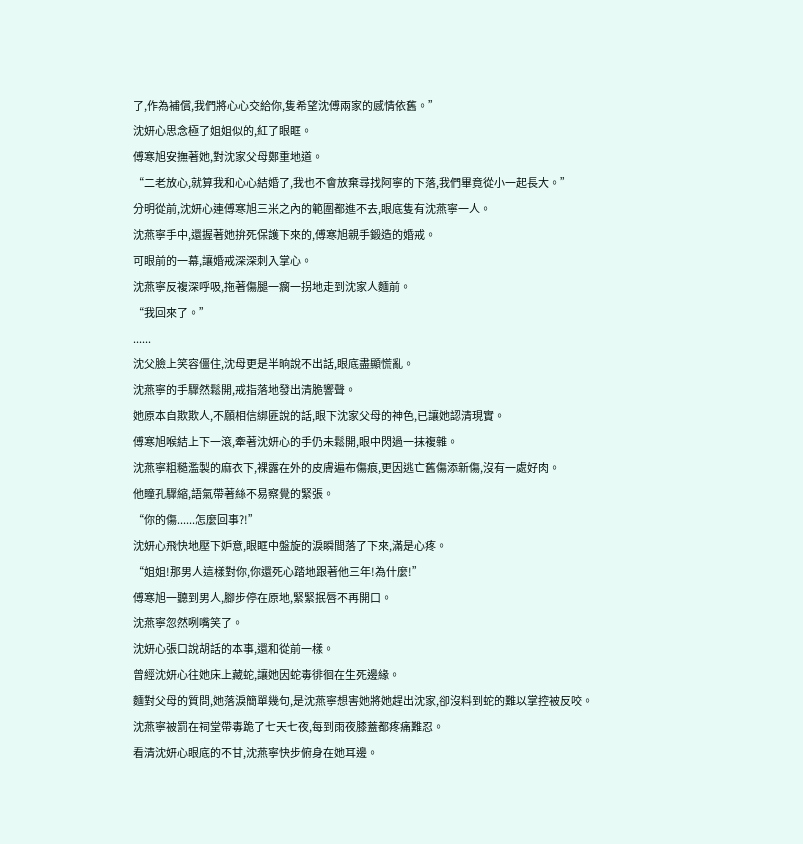了,作為補償,我們將心心交給你,隻希望沈傅兩家的感情依舊。”
沈妍心思念極了姐姐似的,紅了眼眶。
傅寒旭安撫著她,對沈家父母鄭重地道。
“二老放心,就算我和心心結婚了,我也不會放棄尋找阿寧的下落,我們畢竟從小一起長大。”
分明從前,沈妍心連傅寒旭三米之內的範圍都進不去,眼底隻有沈燕寧一人。
沈燕寧手中,還握著她拚死保護下來的,傅寒旭親手鍛造的婚戒。
可眼前的一幕,讓婚戒深深刺入掌心。
沈燕寧反複深呼吸,拖著傷腿一瘸一拐地走到沈家人麵前。
“我回來了。”
......
沈父臉上笑容僵住,沈母更是半晌說不出話,眼底盡顯慌亂。
沈燕寧的手驟然鬆開,戒指落地發出清脆響聲。
她原本自欺欺人,不願相信綁匪說的話,眼下沈家父母的神色,已讓她認清現實。
傅寒旭喉結上下一滾,牽著沈妍心的手仍未鬆開,眼中閃過一抹複雜。
沈燕寧粗糙濫製的麻衣下,裸露在外的皮膚遍布傷痕,更因逃亡舊傷添新傷,沒有一處好肉。
他瞳孔驟縮,語氣帶著絲不易察覺的緊張。
“你的傷......怎麼回事?!”
沈妍心飛快地壓下妒意,眼眶中盤旋的淚瞬間落了下來,滿是心疼。
“姐姐!那男人這樣對你,你還死心踏地跟著他三年!為什麼!”
傅寒旭一聽到男人,腳步停在原地,緊緊抿唇不再開口。
沈燕寧忽然咧嘴笑了。
沈妍心張口說胡話的本事,還和從前一樣。
曾經沈妍心往她床上藏蛇,讓她因蛇毒徘徊在生死邊緣。
麵對父母的質問,她落淚簡單幾句,是沈燕寧想害她將她趕出沈家,卻沒料到蛇的難以掌控被反咬。
沈燕寧被罰在祠堂帶毒跪了七天七夜,每到雨夜膝蓋都疼痛難忍。
看清沈妍心眼底的不甘,沈燕寧快步俯身在她耳邊。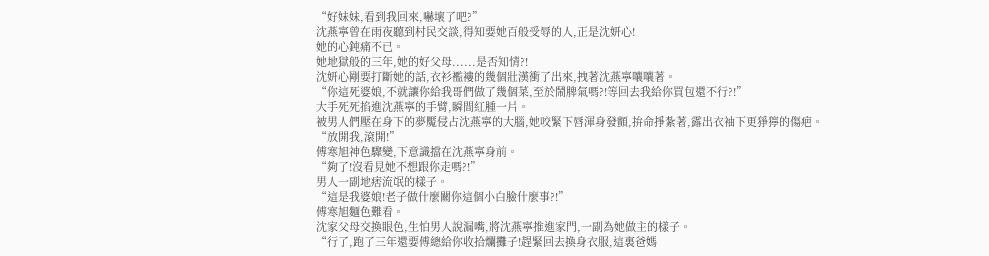“好妹妹,看到我回來,嚇壞了吧?”
沈燕寧曾在雨夜聽到村民交談,得知要她百般受辱的人,正是沈妍心!
她的心鈍痛不已。
她地獄般的三年,她的好父母......是否知情?!
沈妍心剛要打斷她的話,衣衫襤褸的幾個壯漢衝了出來,拽著沈燕寧嚷嚷著。
“你這死婆娘,不就讓你給我哥們做了幾個菜,至於鬧脾氣嗎?!等回去我給你買包還不行?!”
大手死死掐進沈燕寧的手臂,瞬間紅腫一片。
被男人們壓在身下的夢魘侵占沈燕寧的大腦,她咬緊下唇渾身發顫,拚命掙紮著,露出衣袖下更猙獰的傷疤。
“放開我,滾開!”
傅寒旭神色驟變,下意識擋在沈燕寧身前。
“夠了!沒看見她不想跟你走嗎?!”
男人一副地痞流氓的樣子。
“這是我婆娘!老子做什麼關你這個小白臉什麼事?!”
傅寒旭麵色難看。
沈家父母交換眼色,生怕男人說漏嘴,將沈燕寧推進家門,一副為她做主的樣子。
“行了,跑了三年還要傅總給你收拾爛攤子!趕緊回去換身衣服,這裏爸媽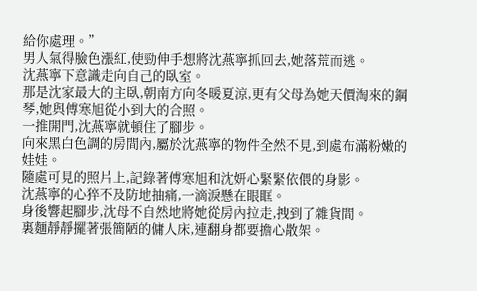給你處理。”
男人氣得臉色漲紅,使勁伸手想將沈燕寧抓回去,她落荒而逃。
沈燕寧下意識走向自己的臥室。
那是沈家最大的主臥,朝南方向冬暖夏涼,更有父母為她天價淘來的鋼琴,她與傅寒旭從小到大的合照。
一推開門,沈燕寧就頓住了腳步。
向來黑白色調的房間內,屬於沈燕寧的物件全然不見,到處布滿粉嫩的娃娃。
隨處可見的照片上,記錄著傅寒旭和沈妍心緊緊依偎的身影。
沈燕寧的心猝不及防地抽痛,一滴淚懸在眼眶。
身後響起腳步,沈母不自然地將她從房內拉走,拽到了雜貨間。
裏麵靜靜擺著張簡陋的傭人床,連翻身都要擔心散架。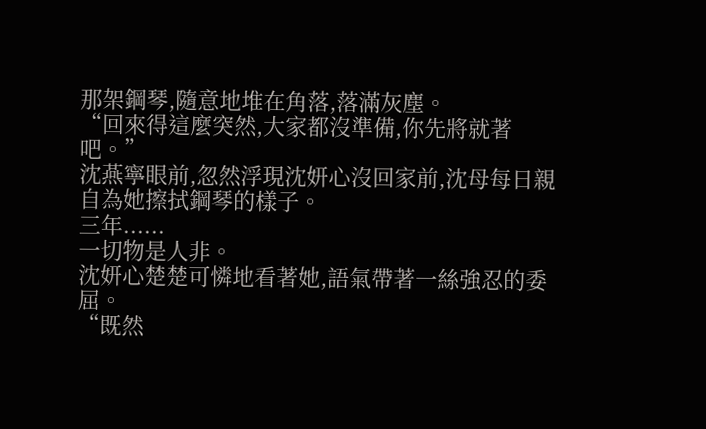那架鋼琴,隨意地堆在角落,落滿灰塵。
“回來得這麼突然,大家都沒準備,你先將就著吧。”
沈燕寧眼前,忽然浮現沈妍心沒回家前,沈母每日親自為她擦拭鋼琴的樣子。
三年......
一切物是人非。
沈妍心楚楚可憐地看著她,語氣帶著一絲強忍的委屈。
“既然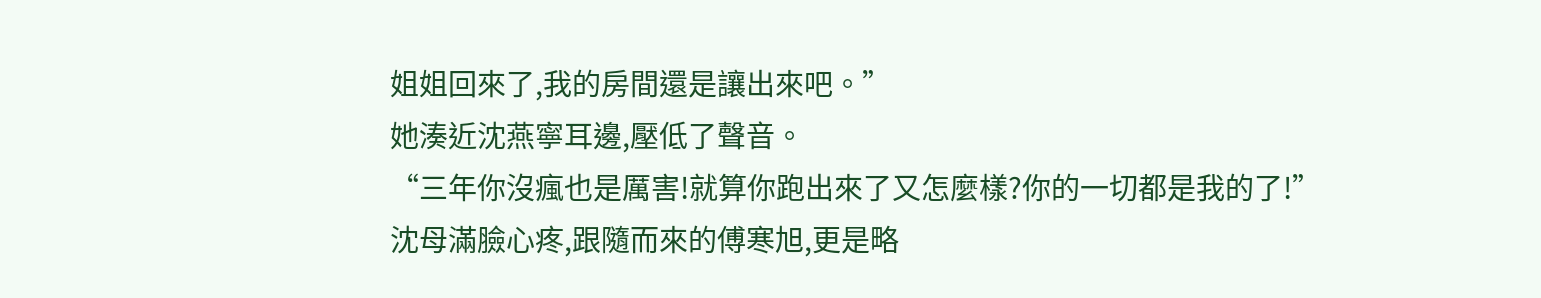姐姐回來了,我的房間還是讓出來吧。”
她湊近沈燕寧耳邊,壓低了聲音。
“三年你沒瘋也是厲害!就算你跑出來了又怎麼樣?你的一切都是我的了!”
沈母滿臉心疼,跟隨而來的傅寒旭,更是略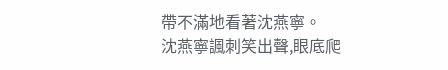帶不滿地看著沈燕寧。
沈燕寧諷刺笑出聲,眼底爬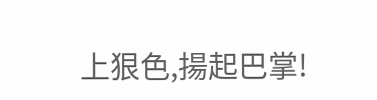上狠色,揚起巴掌!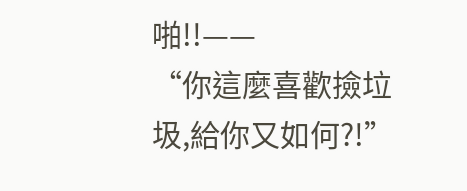啪!!——
“你這麼喜歡撿垃圾,給你又如何?!”